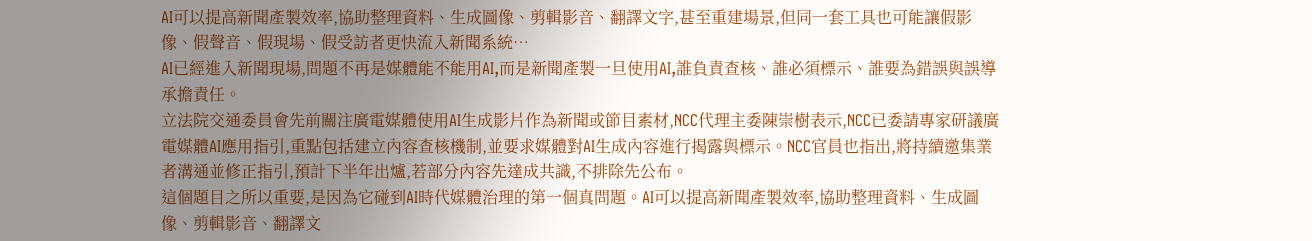AI可以提高新聞產製效率,協助整理資料、生成圖像、剪輯影音、翻譯文字,甚至重建場景,但同一套工具也可能讓假影像、假聲音、假現場、假受訪者更快流入新聞系統…
AI已經進入新聞現場,問題不再是媒體能不能用AI,而是新聞產製一旦使用AI,誰負責查核、誰必須標示、誰要為錯誤與誤導承擔責任。
立法院交通委員會先前關注廣電媒體使用AI生成影片作為新聞或節目素材,NCC代理主委陳崇樹表示,NCC已委請專家研議廣電媒體AI應用指引,重點包括建立內容查核機制,並要求媒體對AI生成內容進行揭露與標示。NCC官員也指出,將持續邀集業者溝通並修正指引,預計下半年出爐,若部分內容先達成共識,不排除先公布。
這個題目之所以重要,是因為它碰到AI時代媒體治理的第一個真問題。AI可以提高新聞產製效率,協助整理資料、生成圖像、剪輯影音、翻譯文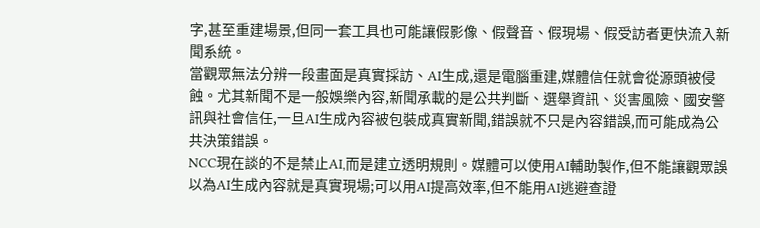字,甚至重建場景,但同一套工具也可能讓假影像、假聲音、假現場、假受訪者更快流入新聞系統。
當觀眾無法分辨一段畫面是真實採訪、AI生成,還是電腦重建,媒體信任就會從源頭被侵蝕。尤其新聞不是一般娛樂內容,新聞承載的是公共判斷、選舉資訊、災害風險、國安警訊與社會信任,一旦AI生成內容被包裝成真實新聞,錯誤就不只是內容錯誤,而可能成為公共決策錯誤。
NCC現在談的不是禁止AI,而是建立透明規則。媒體可以使用AI輔助製作,但不能讓觀眾誤以為AI生成內容就是真實現場;可以用AI提高效率,但不能用AI逃避查證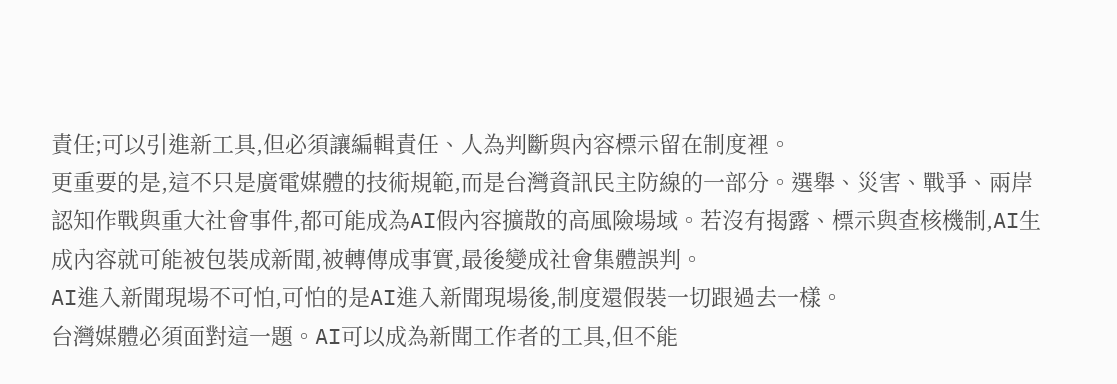責任;可以引進新工具,但必須讓編輯責任、人為判斷與內容標示留在制度裡。
更重要的是,這不只是廣電媒體的技術規範,而是台灣資訊民主防線的一部分。選舉、災害、戰爭、兩岸認知作戰與重大社會事件,都可能成為AI假內容擴散的高風險場域。若沒有揭露、標示與查核機制,AI生成內容就可能被包裝成新聞,被轉傳成事實,最後變成社會集體誤判。
AI進入新聞現場不可怕,可怕的是AI進入新聞現場後,制度還假裝一切跟過去一樣。
台灣媒體必須面對這一題。AI可以成為新聞工作者的工具,但不能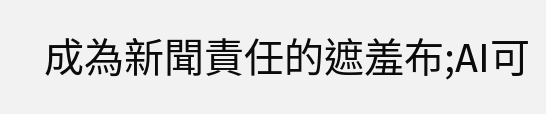成為新聞責任的遮羞布;AI可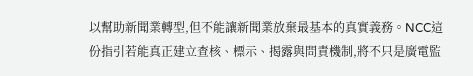以幫助新聞業轉型,但不能讓新聞業放棄最基本的真實義務。NCC這份指引若能真正建立查核、標示、揭露與問責機制,將不只是廣電監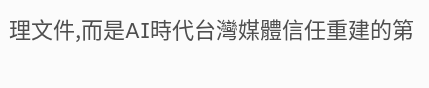理文件,而是AI時代台灣媒體信任重建的第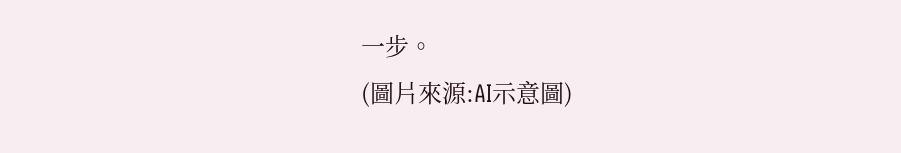一步。
(圖片來源:AI示意圖)